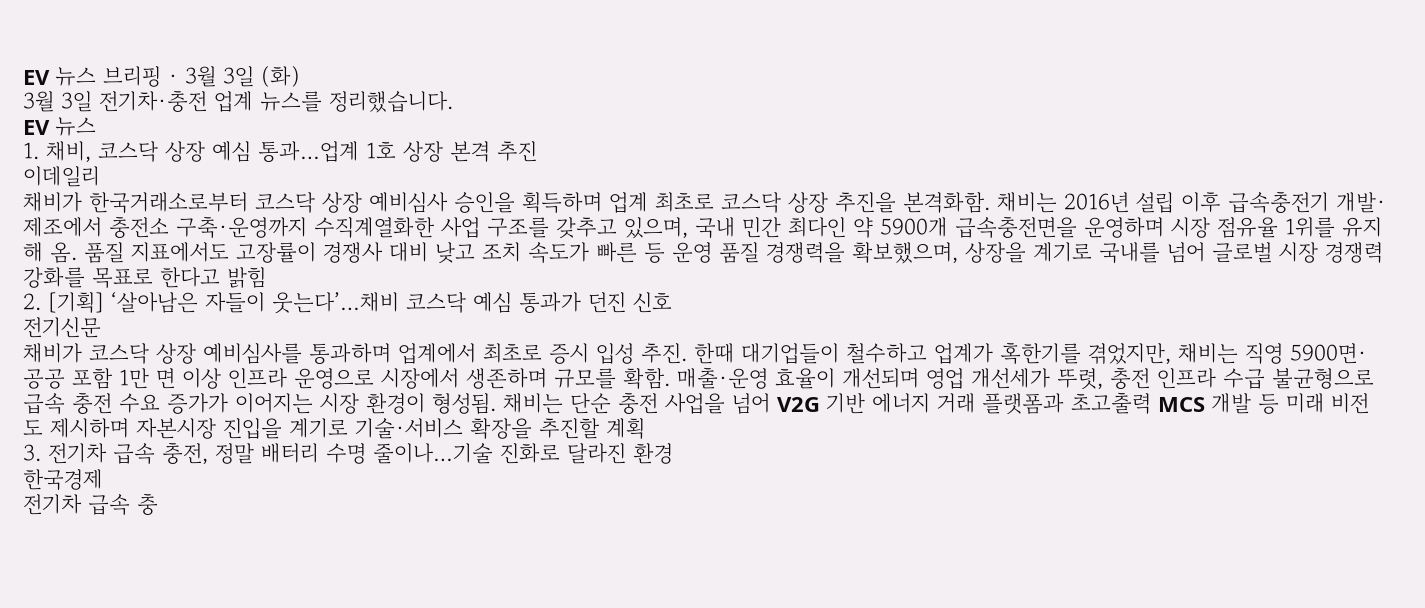EV 뉴스 브리핑 · 3월 3일 (화)
3월 3일 전기차·충전 업계 뉴스를 정리했습니다.
EV 뉴스
1. 채비, 코스닥 상장 예심 통과…업계 1호 상장 본격 추진
이데일리
채비가 한국거래소로부터 코스닥 상장 예비심사 승인을 획득하며 업계 최초로 코스닥 상장 추진을 본격화함. 채비는 2016년 설립 이후 급속충전기 개발·제조에서 충전소 구축·운영까지 수직계열화한 사업 구조를 갖추고 있으며, 국내 민간 최다인 약 5900개 급속충전면을 운영하며 시장 점유율 1위를 유지해 옴. 품질 지표에서도 고장률이 경쟁사 대비 낮고 조치 속도가 빠른 등 운영 품질 경쟁력을 확보했으며, 상장을 계기로 국내를 넘어 글로벌 시장 경쟁력 강화를 목표로 한다고 밝힘
2. [기획] ‘살아남은 자들이 웃는다’…채비 코스닥 예심 통과가 던진 신호
전기신문
채비가 코스닥 상장 예비심사를 통과하며 업계에서 최초로 증시 입성 추진. 한때 대기업들이 철수하고 업계가 혹한기를 겪었지만, 채비는 직영 5900면·공공 포함 1만 면 이상 인프라 운영으로 시장에서 생존하며 규모를 확함. 매출·운영 효율이 개선되며 영업 개선세가 뚜렷, 충전 인프라 수급 불균형으로 급속 충전 수요 증가가 이어지는 시장 환경이 형성됨. 채비는 단순 충전 사업을 넘어 V2G 기반 에너지 거래 플랫폼과 초고출력 MCS 개발 등 미래 비전도 제시하며 자본시장 진입을 계기로 기술·서비스 확장을 추진할 계획
3. 전기차 급속 충전, 정말 배터리 수명 줄이나…기술 진화로 달라진 환경
한국경제
전기차 급속 충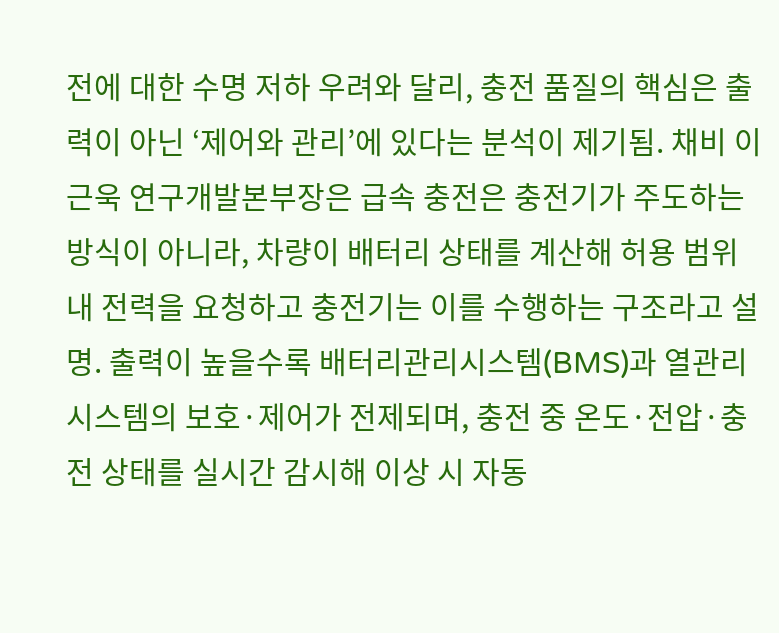전에 대한 수명 저하 우려와 달리, 충전 품질의 핵심은 출력이 아닌 ‘제어와 관리’에 있다는 분석이 제기됨. 채비 이근욱 연구개발본부장은 급속 충전은 충전기가 주도하는 방식이 아니라, 차량이 배터리 상태를 계산해 허용 범위 내 전력을 요청하고 충전기는 이를 수행하는 구조라고 설명. 출력이 높을수록 배터리관리시스템(BMS)과 열관리 시스템의 보호·제어가 전제되며, 충전 중 온도·전압·충전 상태를 실시간 감시해 이상 시 자동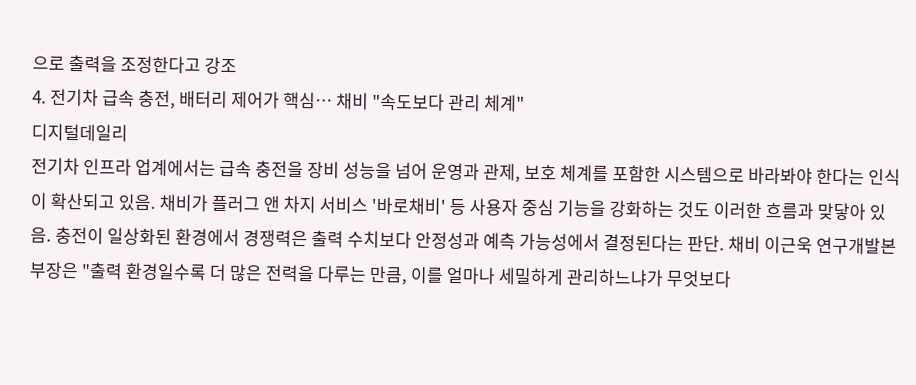으로 출력을 조정한다고 강조
4. 전기차 급속 충전, 배터리 제어가 핵심… 채비 "속도보다 관리 체계"
디지털데일리
전기차 인프라 업계에서는 급속 충전을 장비 성능을 넘어 운영과 관제, 보호 체계를 포함한 시스템으로 바라봐야 한다는 인식이 확산되고 있음. 채비가 플러그 앤 차지 서비스 '바로채비' 등 사용자 중심 기능을 강화하는 것도 이러한 흐름과 맞닿아 있음. 충전이 일상화된 환경에서 경쟁력은 출력 수치보다 안정성과 예측 가능성에서 결정된다는 판단. 채비 이근욱 연구개발본부장은 "출력 환경일수록 더 많은 전력을 다루는 만큼, 이를 얼마나 세밀하게 관리하느냐가 무엇보다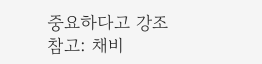중요하다고 강조
참고: 채비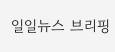일일뉴스 브리핑